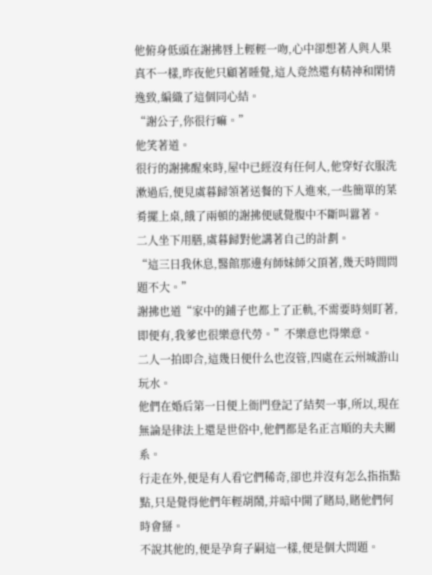他俯身低頭在謝拂唇上輕輕一吻,心中卻想著人與人果真不一樣,昨夜他只顧著睡覺,這人竟然還有精神和閑情逸致,編織了這個同心結。
“謝公子,你很行嘛。”
他笑著道。
很行的謝拂醒來時,屋中已經沒有任何人,他穿好衣服洗漱過后,便見虞暮歸領著送餐的下人進來,一些簡單的菜肴擺上桌,餓了兩頓的謝拂便感覺腹中不斷叫囂著。
二人坐下用膳,虞暮歸對他講著自己的計劃。
“這三日我休息,醫館那邊有師妹師父頂著,幾天時間問題不大。”
謝拂也道“家中的鋪子也都上了正軌,不需要時刻盯著,即便有,我爹也很樂意代勞。”不樂意也得樂意。
二人一拍即合,這幾日便什么也沒管,四處在云州城游山玩水。
他們在婚后第一日便上衙門登記了結契一事,所以,現在無論是律法上還是世俗中,他們都是名正言順的夫夫關系。
行走在外,便是有人看它們稀奇,卻也并沒有怎么指指點點,只是覺得他們年輕胡鬧,并暗中開了賭局,賭他們何時會掰。
不說其他的,便是孕育子嗣這一樣,便是個大問題。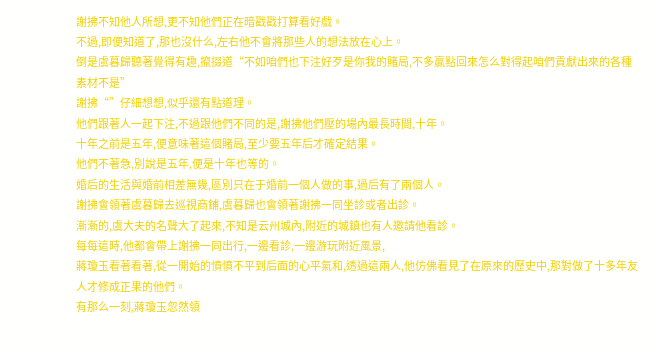謝拂不知他人所想,更不知他們正在暗戳戳打算看好戲。
不過,即便知道了,那也沒什么,左右他不會將那些人的想法放在心上。
倒是虞暮歸聽著覺得有趣,攛掇道“不如咱們也下注好歹是你我的賭局,不多贏點回來怎么對得起咱們貢獻出來的各種素材不是”
謝拂“”仔細想想,似乎還有點道理。
他們跟著人一起下注,不過跟他們不同的是,謝拂他們壓的場內最長時間,十年。
十年之前是五年,便意味著這個賭局,至少要五年后才確定結果。
他們不著急,別說是五年,便是十年也等的。
婚后的生活與婚前相差無幾,區別只在于婚前一個人做的事,過后有了兩個人。
謝拂會領著虞暮歸去巡視商鋪,虞暮歸也會領著謝拂一同坐診或者出診。
漸漸的,虞大夫的名聲大了起來,不知是云州城內,附近的城鎮也有人邀請他看診。
每每這時,他都會帶上謝拂一同出行,一邊看診,一邊游玩附近風景,
蔣瓊玉看著看著,從一開始的憤憤不平到后面的心平氣和,透過這兩人,他仿佛看見了在原來的歷史中,那對做了十多年友人才修成正果的他們。
有那么一刻,蔣瓊玉忽然領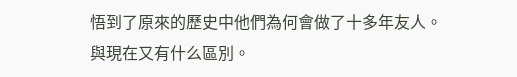悟到了原來的歷史中他們為何會做了十多年友人。
與現在又有什么區別。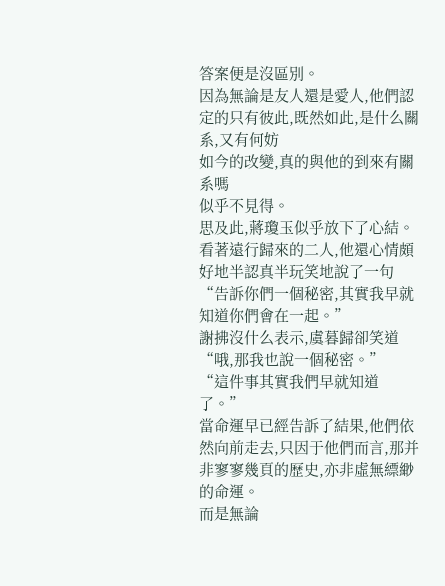答案便是沒區別。
因為無論是友人還是愛人,他們認定的只有彼此,既然如此,是什么關系,又有何妨
如今的改變,真的與他的到來有關系嗎
似乎不見得。
思及此,蔣瓊玉似乎放下了心結。
看著遠行歸來的二人,他還心情頗好地半認真半玩笑地說了一句“告訴你們一個秘密,其實我早就知道你們會在一起。”
謝拂沒什么表示,虞暮歸卻笑道“哦,那我也說一個秘密。”
“這件事其實我們早就知道了。”
當命運早已經告訴了結果,他們依然向前走去,只因于他們而言,那并非寥寥幾頁的歷史,亦非虛無縹緲的命運。
而是無論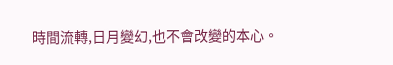時間流轉,日月變幻,也不會改變的本心。